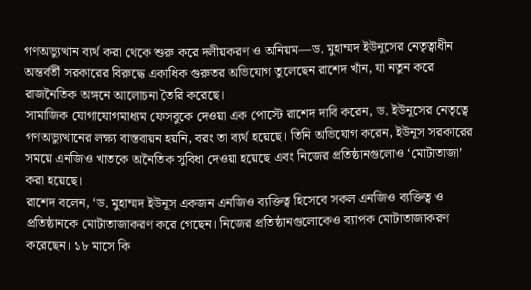গণঅভ্যুত্থান ব্যর্থ করা থেকে শুরু করে দলীয়করণ ও অনিয়ম—ড. মুহাম্মদ ইউনূসের নেতৃত্বাধীন অন্তর্বর্তী সরকারের বিরুদ্ধে একাধিক গুরুতর অভিযোগ তুলেছেন রাশেদ খাঁন, যা নতুন করে রাজনৈতিক অঙ্গনে আলোচনা তৈরি করেছে।
সামাজিক যোগাযোগমাধ্যম ফেসবুকে দেওয়া এক পোস্টে রাশেদ দাবি করেন, ড. ইউনূসের নেতৃত্বে গণঅভ্যুত্থানের লক্ষ্য বাস্তবায়ন হয়নি, বরং তা ব্যর্থ হয়েছে। তিনি অভিযোগ করেন, ইউনূস সরকারের সময়ে এনজিও খাতকে অনৈতিক সুবিধা দেওয়া হয়েছে এবং নিজের প্রতিষ্ঠানগুলোও ‘মোটাতাজা’ করা হয়েছে।
রাশেদ বলেন, ‘ড. মুহাম্মদ ইউনূস একজন এনজিও ব্যক্তিত্ব হিসেবে সকল এনজিও ব্যক্তিত্ব ও প্রতিষ্ঠানকে মোটাতাজাকরণ করে গেছেন। নিজের প্রতিষ্ঠানগুলোকেও ব্যাপক মোটাতাজাকরণ করেছেন। ১৮ মাসে কি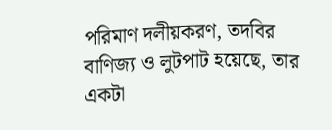পরিমাণ দলীয়করণ, তদবির বাণিজ্য ও লুটপাট হয়েছে, তার একটা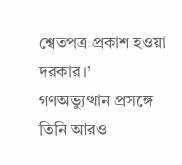শ্বেতপত্র প্রকাশ হওয়া দরকার।’
গণঅভ্যুত্থান প্রসঙ্গে তিনি আরও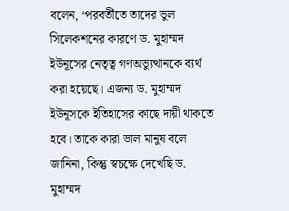বলেন, ‘পরবর্তীতে তাদের ভুল সিলেকশনের কারণে ড. মুহাম্মদ ইউনূসের নেতৃত্ব গণঅভ্যুত্থানকে ব্যর্থ করা হয়েছে। এজন্য ড. মুহাম্মদ ইউনূসকে ইতিহাসের কাছে দায়ী থাকতে হবে। তাকে কারা ভাল মানুষ বলে জানিনা, কিন্তু স্বচক্ষে দেখেছি ড. মুহাম্মদ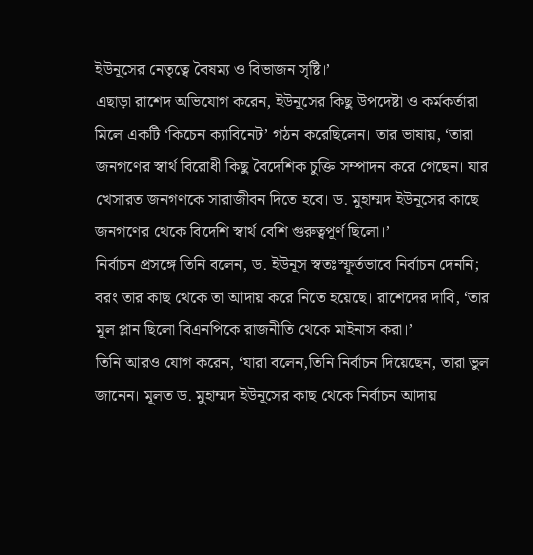ইউনূসের নেতৃত্বে বৈষম্য ও বিভাজন সৃষ্টি।’
এছাড়া রাশেদ অভিযোগ করেন, ইউনূসের কিছু উপদেষ্টা ও কর্মকর্তারা মিলে একটি ‘কিচেন ক্যাবিনেট’ গঠন করেছিলেন। তার ভাষায়, ‘তারা জনগণের স্বার্থ বিরোধী কিছু বৈদেশিক চুক্তি সম্পাদন করে গেছেন। যার খেসারত জনগণকে সারাজীবন দিতে হবে। ড. মুহাম্মদ ইউনূসের কাছে জনগণের থেকে বিদেশি স্বার্থ বেশি গুরুত্বপূর্ণ ছিলো।’
নির্বাচন প্রসঙ্গে তিনি বলেন, ড. ইউনূস স্বতঃস্ফূর্তভাবে নির্বাচন দেননি; বরং তার কাছ থেকে তা আদায় করে নিতে হয়েছে। রাশেদের দাবি, ‘তার মূল প্লান ছিলো বিএনপিকে রাজনীতি থেকে মাইনাস করা।’
তিনি আরও যোগ করেন, ‘যারা বলেন,তিনি নির্বাচন দিয়েছেন, তারা ভুল জানেন। মূলত ড. মুহাম্মদ ইউনূসের কাছ থেকে নির্বাচন আদায়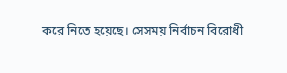করে নিতে হয়েছে। সেসময় নির্বাচন বিরোধী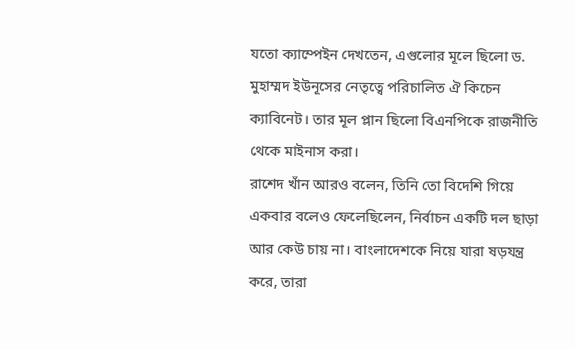যতো ক্যাম্পেইন দেখতেন, এগুলোর মূলে ছিলো ড. মুহাম্মদ ইউনূসের নেতৃত্বে পরিচালিত ঐ কিচেন ক্যাবিনেট। তার মূল প্লান ছিলো বিএনপিকে রাজনীতি থেকে মাইনাস করা।
রাশেদ খাঁন আরও বলেন, তিনি তো বিদেশি গিয়ে একবার বলেও ফেলেছিলেন, নির্বাচন একটি দল ছাড়া আর কেউ চায় না। বাংলাদেশকে নিয়ে যারা ষড়যন্ত্র করে, তারা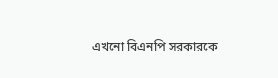এখনো বিএনপি সরকারকে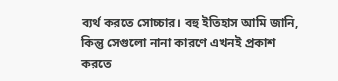ব্যর্থ করতে সোচ্চার। বহু ইতিহাস আমি জানি, কিন্তু সেগুলো নানা কারণে এখনই প্রকাশ করতে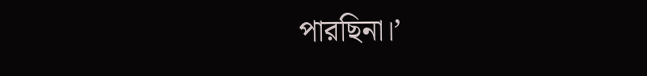পারছিনা।’